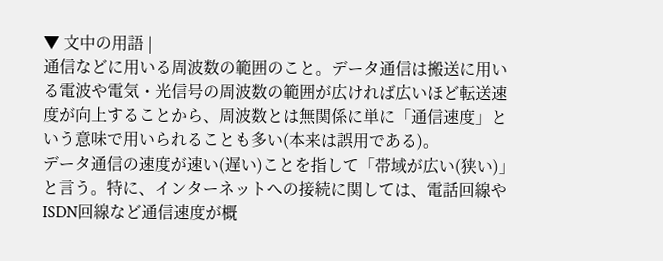▼ 文中の用語 |
通信などに用いる周波数の範囲のこと。データ通信は搬送に用いる電波や電気・光信号の周波数の範囲が広ければ広いほど転送速度が向上することから、周波数とは無関係に単に「通信速度」という意味で用いられることも多い(本来は誤用である)。
データ通信の速度が速い(遅い)ことを指して「帯域が広い(狭い)」と言う。特に、インターネットへの接続に関しては、電話回線やISDN回線など通信速度が概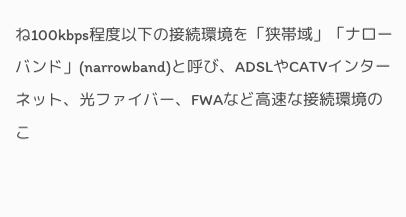ね100kbps程度以下の接続環境を「狭帯域」「ナローバンド」(narrowband)と呼び、ADSLやCATVインターネット、光ファイバー、FWAなど高速な接続環境のこ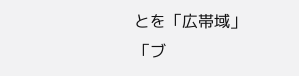とを「広帯域」「ブ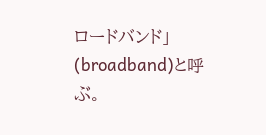ロードバンド」(broadband)と呼ぶ。